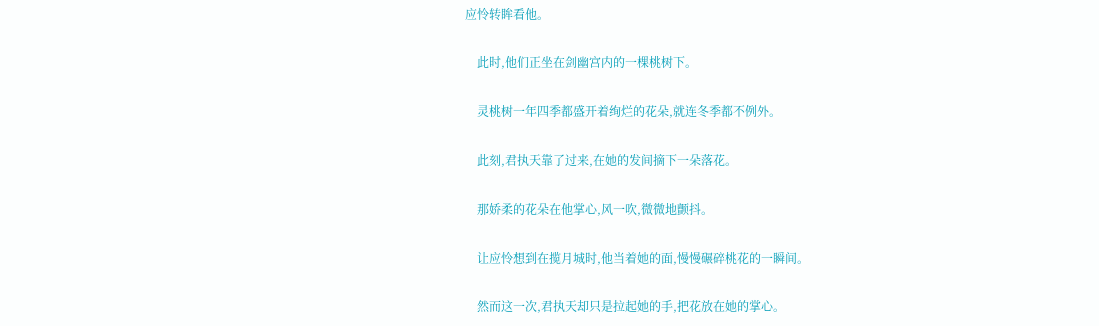应怜转眸看他。

    此时,他们正坐在剑幽宫内的一棵桃树下。

    灵桃树一年四季都盛开着绚烂的花朵,就连冬季都不例外。

    此刻,君执天靠了过来,在她的发间摘下一朵落花。

    那娇柔的花朵在他掌心,风一吹,微微地颤抖。

    让应怜想到在揽月城时,他当着她的面,慢慢碾碎桃花的一瞬间。

    然而这一次,君执天却只是拉起她的手,把花放在她的掌心。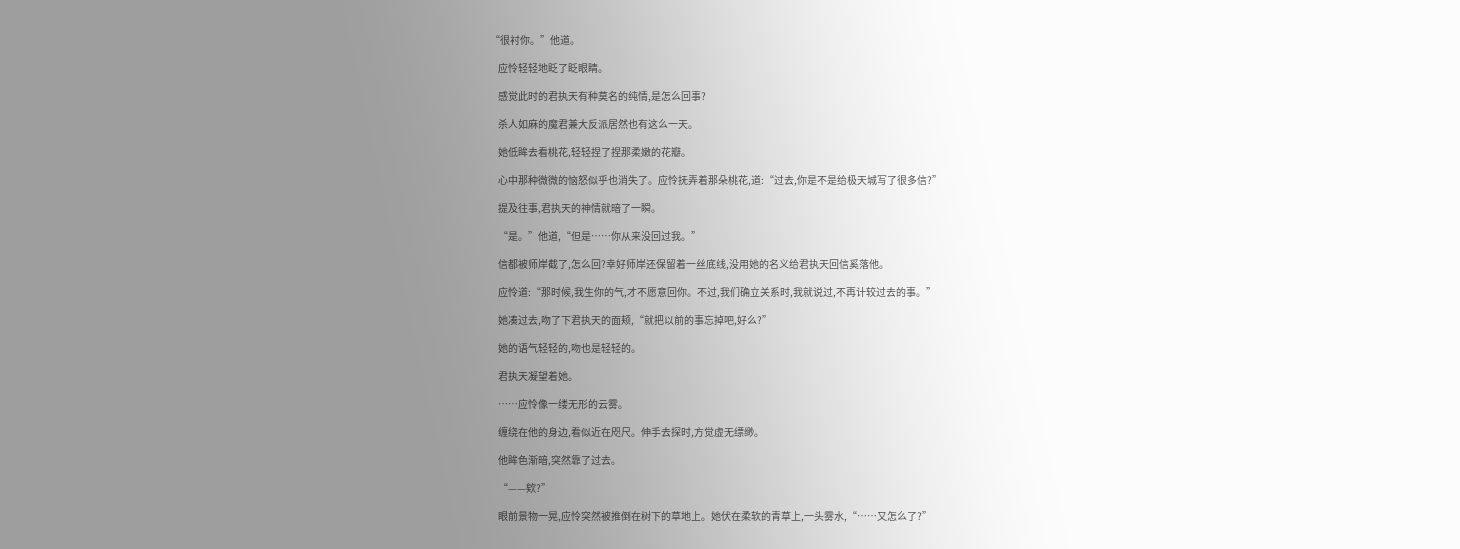“很衬你。”他道。

    应怜轻轻地眨了眨眼睛。

    感觉此时的君执天有种莫名的纯情,是怎么回事?

    杀人如麻的魔君兼大反派居然也有这么一天。

    她低眸去看桃花,轻轻捏了捏那柔嫩的花瓣。

    心中那种微微的恼怒似乎也消失了。应怜抚弄着那朵桃花,道:“过去,你是不是给极天城写了很多信?”

    提及往事,君执天的神情就暗了一瞬。

    “是。”他道,“但是……你从来没回过我。”

    信都被师岸截了,怎么回?幸好师岸还保留着一丝底线,没用她的名义给君执天回信奚落他。

    应怜道:“那时候,我生你的气,才不愿意回你。不过,我们确立关系时,我就说过,不再计较过去的事。”

    她凑过去,吻了下君执天的面颊,“就把以前的事忘掉吧,好么?”

    她的语气轻轻的,吻也是轻轻的。

    君执天凝望着她。

    ……应怜像一缕无形的云雾。

    缠绕在他的身边,看似近在咫尺。伸手去探时,方觉虚无缥缈。

    他眸色渐暗,突然靠了过去。

    “——欸?”

    眼前景物一晃,应怜突然被推倒在树下的草地上。她伏在柔软的青草上,一头雾水,“……又怎么了?”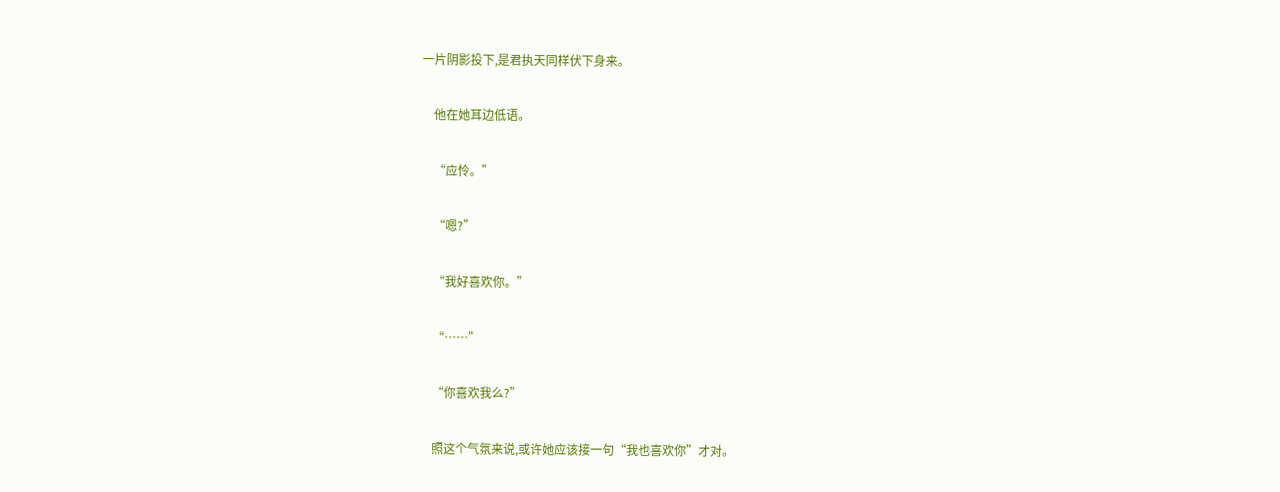一片阴影投下,是君执天同样伏下身来。

    他在她耳边低语。

    “应怜。”

    “嗯?”

    “我好喜欢你。”

    “……”

    “你喜欢我么?”

    照这个气氛来说,或许她应该接一句“我也喜欢你”才对。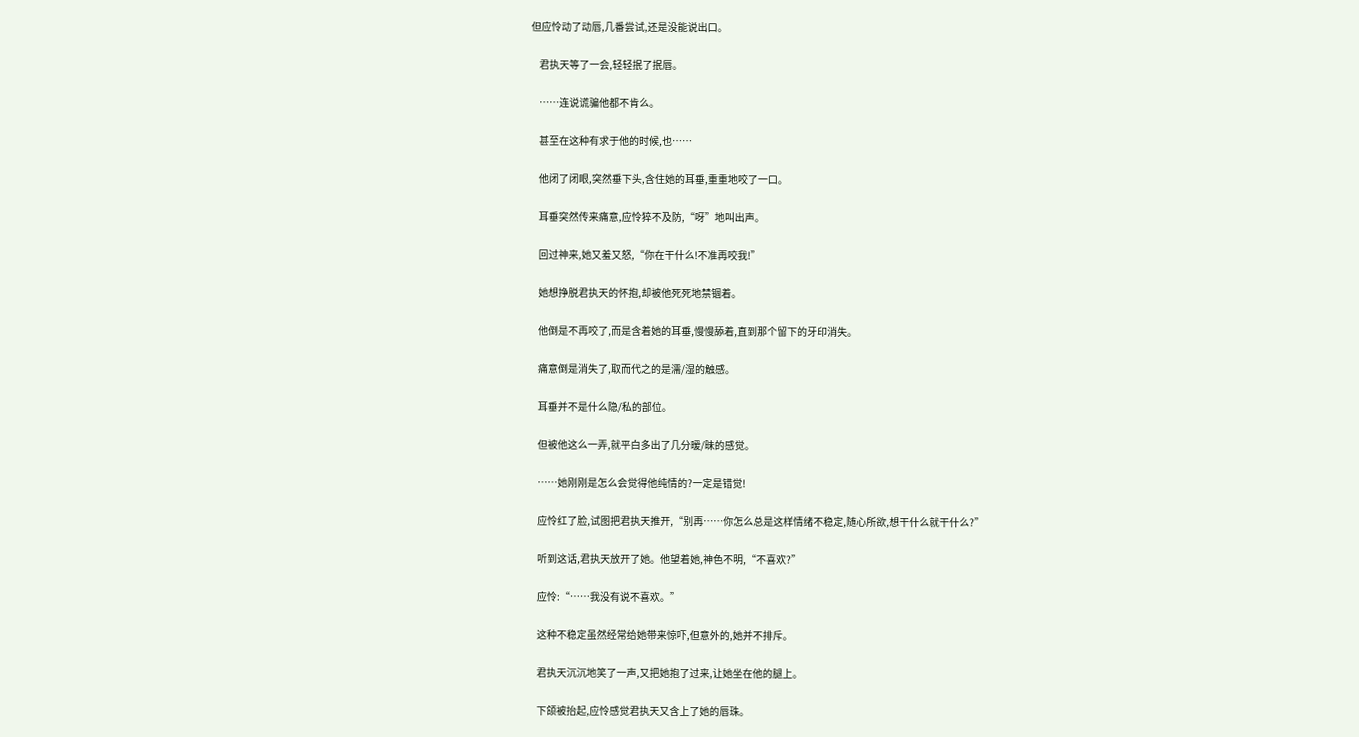但应怜动了动唇,几番尝试,还是没能说出口。

    君执天等了一会,轻轻抿了抿唇。

    ……连说谎骗他都不肯么。

    甚至在这种有求于他的时候,也……

    他闭了闭眼,突然垂下头,含住她的耳垂,重重地咬了一口。

    耳垂突然传来痛意,应怜猝不及防,“呀”地叫出声。

    回过神来,她又羞又怒,“你在干什么!不准再咬我!”

    她想挣脱君执天的怀抱,却被他死死地禁锢着。

    他倒是不再咬了,而是含着她的耳垂,慢慢舔着,直到那个留下的牙印消失。

    痛意倒是消失了,取而代之的是濡/湿的触感。

    耳垂并不是什么隐/私的部位。

    但被他这么一弄,就平白多出了几分暧/昧的感觉。

    ……她刚刚是怎么会觉得他纯情的?一定是错觉!

    应怜红了脸,试图把君执天推开,“别再……你怎么总是这样情绪不稳定,随心所欲,想干什么就干什么?”

    听到这话,君执天放开了她。他望着她,神色不明,“不喜欢?”

    应怜:“……我没有说不喜欢。”

    这种不稳定虽然经常给她带来惊吓,但意外的,她并不排斥。

    君执天沉沉地笑了一声,又把她抱了过来,让她坐在他的腿上。

    下颌被抬起,应怜感觉君执天又含上了她的唇珠。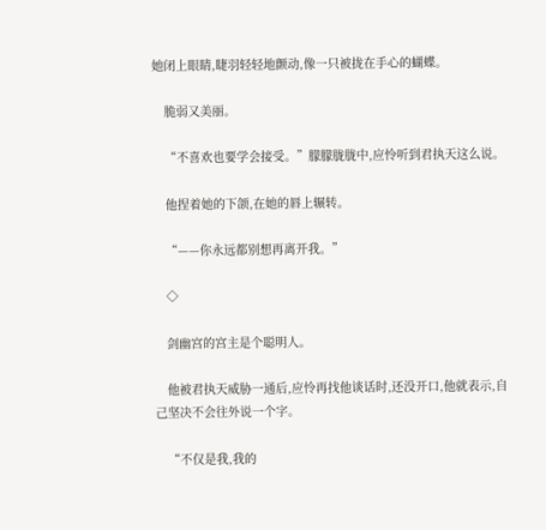她闭上眼睛,睫羽轻轻地颤动,像一只被拢在手心的蝴蝶。

    脆弱又美丽。

    “不喜欢也要学会接受。”朦朦胧胧中,应怜听到君执天这么说。

    他捏着她的下颌,在她的唇上辗转。

    “——你永远都别想再离开我。”

    ◇

    剑幽宫的宫主是个聪明人。

    他被君执天威胁一通后,应怜再找他谈话时,还没开口,他就表示,自己坚决不会往外说一个字。

    “不仅是我,我的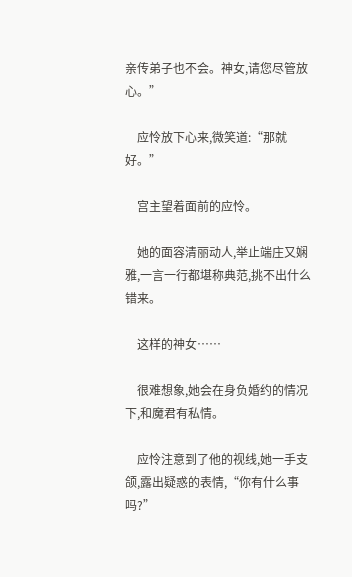亲传弟子也不会。神女,请您尽管放心。”

    应怜放下心来,微笑道:“那就好。”

    宫主望着面前的应怜。

    她的面容清丽动人,举止端庄又娴雅,一言一行都堪称典范,挑不出什么错来。

    这样的神女……

    很难想象,她会在身负婚约的情况下,和魔君有私情。

    应怜注意到了他的视线,她一手支颌,露出疑惑的表情,“你有什么事吗?”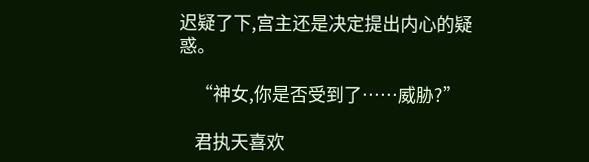迟疑了下,宫主还是决定提出内心的疑惑。

    “神女,你是否受到了……威胁?”

    君执天喜欢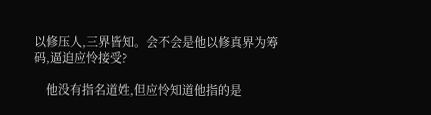以修压人,三界皆知。会不会是他以修真界为筹码,逼迫应怜接受?

    他没有指名道姓,但应怜知道他指的是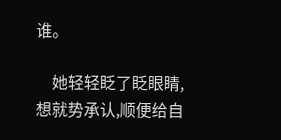谁。

    她轻轻眨了眨眼睛,想就势承认,顺便给自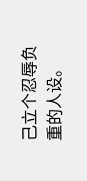己立个忍辱负重的人设。